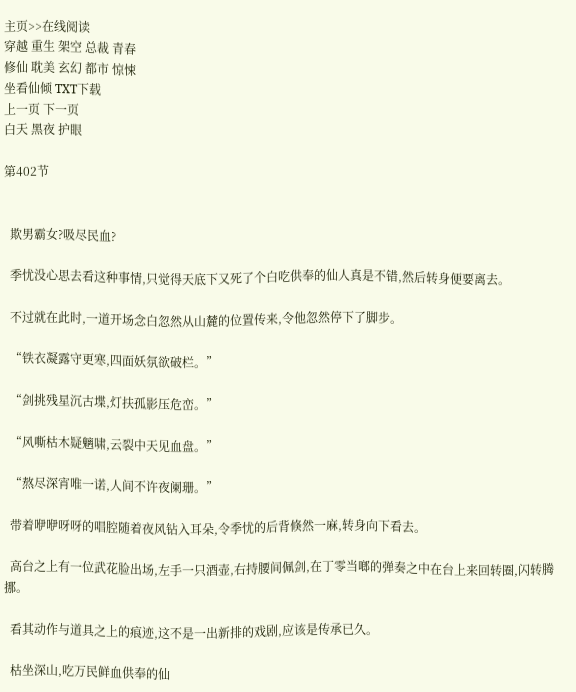主页>>在线阅读
穿越 重生 架空 总裁 青春
修仙 耽美 玄幻 都市 惊悚
坐看仙倾 TXT下载
上一页 下一页
白天 黑夜 护眼

第402节


  欺男霸女?吸尽民血?

  季忧没心思去看这种事情,只觉得天底下又死了个白吃供奉的仙人真是不错,然后转身便要离去。

  不过就在此时,一道开场念白忽然从山麓的位置传来,令他忽然停下了脚步。

  “铁衣凝露守更寒,四面妖氛欲破栏。”

  “剑挑残星沉古堞,灯扶孤影压危峦。”

  “风嘶枯木疑魑啸,云裂中天见血盘。”

  “熬尽深宵唯一诺,人间不许夜阑珊。”

  带着咿咿呀呀的唱腔随着夜风钻入耳朵,令季忧的后背倏然一麻,转身向下看去。

  高台之上有一位武花脸出场,左手一只酒壶,右持腰间佩剑,在丁零当啷的弹奏之中在台上来回转圈,闪转腾挪。

  看其动作与道具之上的痕迹,这不是一出新排的戏剧,应该是传承已久。

  枯坐深山,吃万民鲜血供奉的仙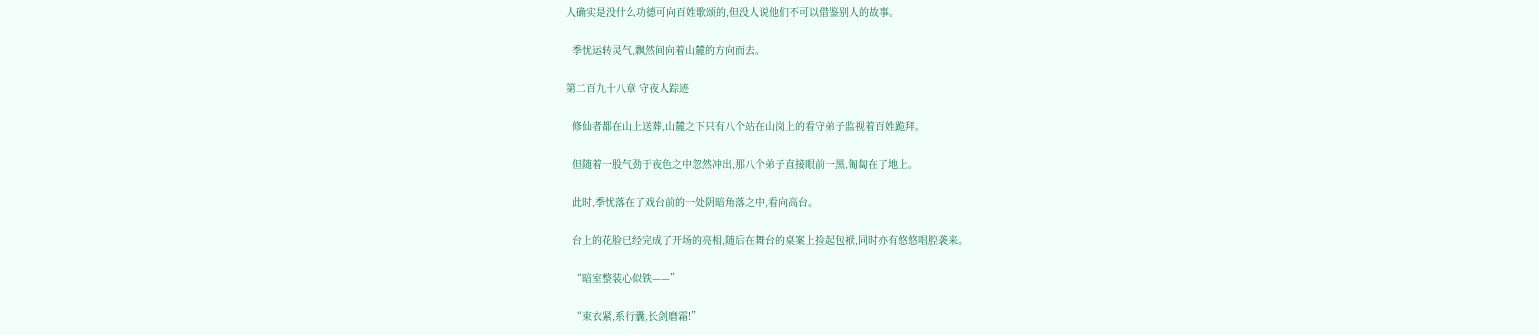人确实是没什么功德可向百姓歌颂的,但没人说他们不可以借鉴别人的故事。

  季忧运转灵气,飘然间向着山麓的方向而去。

第二百九十八章 守夜人踪迹

  修仙者都在山上送葬,山麓之下只有八个站在山岗上的看守弟子监视着百姓跪拜。

  但随着一股气劲于夜色之中忽然冲出,那八个弟子直接眼前一黑,匍匐在了地上。

  此时,季忧落在了戏台前的一处阴暗角落之中,看向高台。

  台上的花脸已经完成了开场的亮相,随后在舞台的桌案上捡起包袱,同时亦有悠悠唱腔袭来。

  “暗室整装心似铁——”

  “束衣紧,系行囊,长剑磨霜!”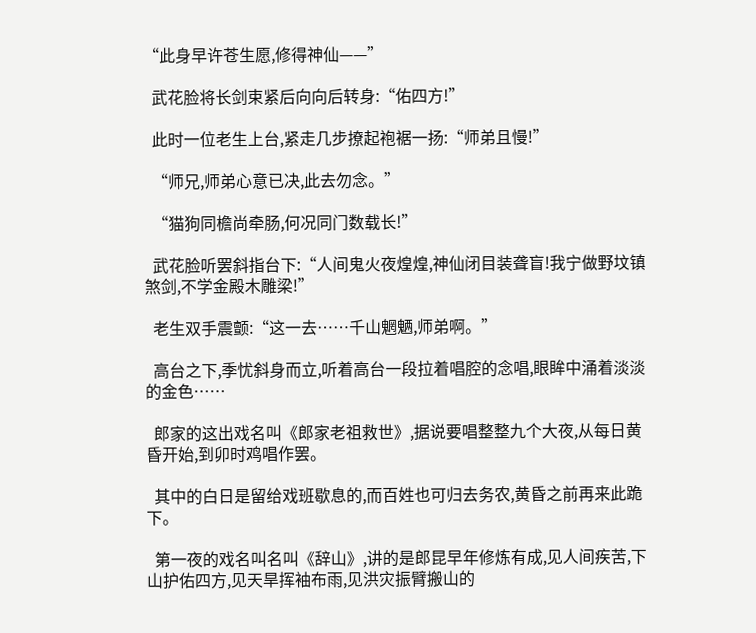“此身早许苍生愿,修得神仙——”

  武花脸将长剑束紧后向向后转身:“佑四方!”

  此时一位老生上台,紧走几步撩起袍裾一扬:“师弟且慢!”

  “师兄,师弟心意已决,此去勿念。”

  “猫狗同檐尚牵肠,何况同门数载长!”

  武花脸听罢斜指台下:“人间鬼火夜煌煌,神仙闭目装聋盲!我宁做野坟镇煞剑,不学金殿木雕梁!”

  老生双手震颤:“这一去……千山魍魉,师弟啊。”

  高台之下,季忧斜身而立,听着高台一段拉着唱腔的念唱,眼眸中涌着淡淡的金色……

  郎家的这出戏名叫《郎家老祖救世》,据说要唱整整九个大夜,从每日黄昏开始,到卯时鸡唱作罢。

  其中的白日是留给戏班歇息的,而百姓也可归去务农,黄昏之前再来此跪下。

  第一夜的戏名叫名叫《辞山》,讲的是郎昆早年修炼有成,见人间疾苦,下山护佑四方,见天旱挥袖布雨,见洪灾振臂搬山的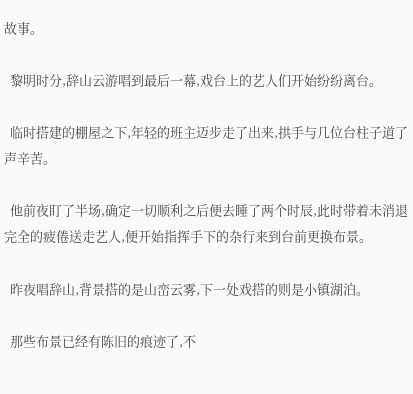故事。

  黎明时分,辞山云游唱到最后一幕,戏台上的艺人们开始纷纷离台。

  临时搭建的棚屋之下,年轻的班主迈步走了出来,拱手与几位台柱子道了声辛苦。

  他前夜盯了半场,确定一切顺利之后便去睡了两个时辰,此时带着未消退完全的疲倦送走艺人,便开始指挥手下的杂行来到台前更换布景。

  昨夜唱辞山,背景搭的是山峦云雾,下一处戏搭的则是小镇湖泊。

  那些布景已经有陈旧的痕迹了,不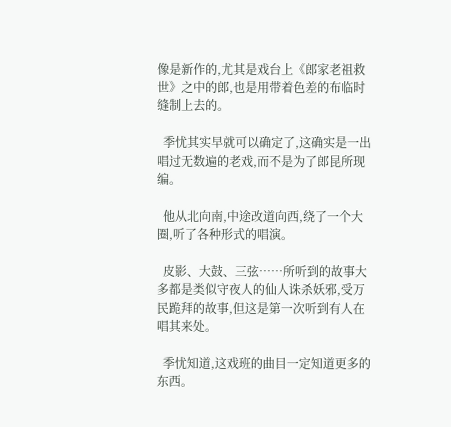像是新作的,尤其是戏台上《郎家老祖救世》之中的郎,也是用带着色差的布临时缝制上去的。

  季忧其实早就可以确定了,这确实是一出唱过无数遍的老戏,而不是为了郎昆所现编。

  他从北向南,中途改道向西,绕了一个大圈,听了各种形式的唱演。

  皮影、大鼓、三弦……所听到的故事大多都是类似守夜人的仙人诛杀妖邪,受万民跪拜的故事,但这是第一次听到有人在唱其来处。

  季忧知道,这戏班的曲目一定知道更多的东西。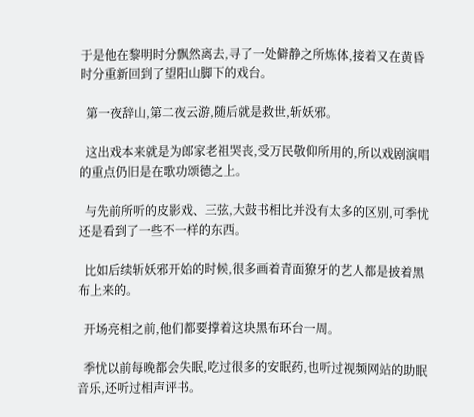于是他在黎明时分飘然离去,寻了一处僻静之所炼体,接着又在黄昏时分重新回到了望阳山脚下的戏台。

  第一夜辞山,第二夜云游,随后就是救世,斩妖邪。

  这出戏本来就是为郎家老祖哭丧,受万民敬仰所用的,所以戏剧演唱的重点仍旧是在歌功颂德之上。

  与先前所听的皮影戏、三弦,大鼓书相比并没有太多的区别,可季忧还是看到了一些不一样的东西。

  比如后续斩妖邪开始的时候,很多画着青面獠牙的艺人都是披着黑布上来的。

  开场亮相之前,他们都要撑着这块黑布环台一周。

  季忧以前每晚都会失眠,吃过很多的安眠药,也听过视频网站的助眠音乐,还听过相声评书。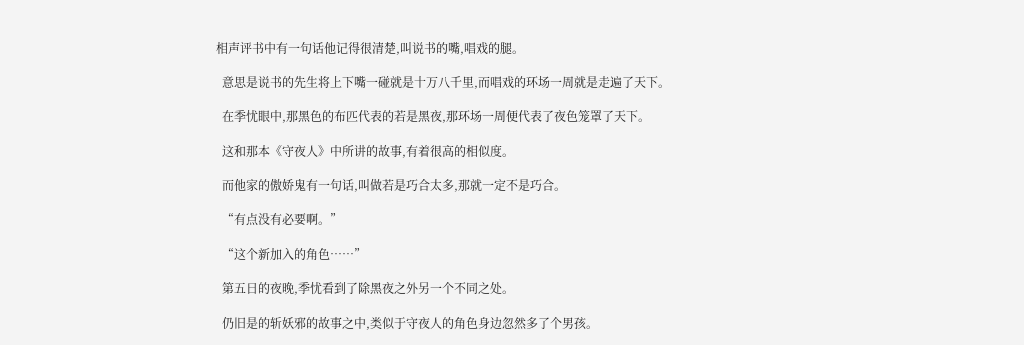相声评书中有一句话他记得很清楚,叫说书的嘴,唱戏的腿。

  意思是说书的先生将上下嘴一碰就是十万八千里,而唱戏的环场一周就是走遍了天下。

  在季忧眼中,那黑色的布匹代表的若是黑夜,那环场一周便代表了夜色笼罩了天下。

  这和那本《守夜人》中所讲的故事,有着很高的相似度。

  而他家的傲娇鬼有一句话,叫做若是巧合太多,那就一定不是巧合。

  “有点没有必要啊。”

  “这个新加入的角色……”

  第五日的夜晚,季忧看到了除黑夜之外另一个不同之处。

  仍旧是的斩妖邪的故事之中,类似于守夜人的角色身边忽然多了个男孩。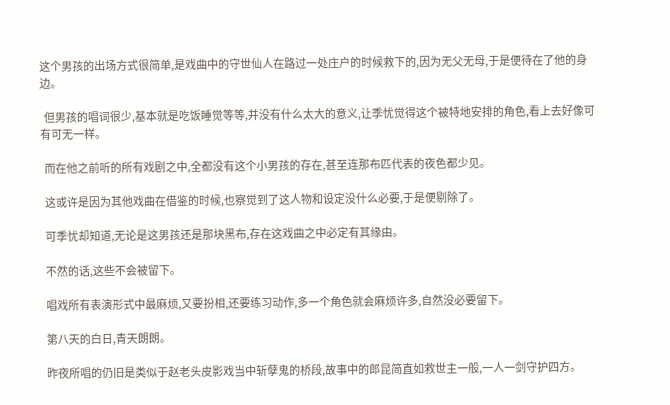这个男孩的出场方式很简单,是戏曲中的守世仙人在路过一处庄户的时候救下的,因为无父无母,于是便待在了他的身边。

  但男孩的唱词很少,基本就是吃饭睡觉等等,并没有什么太大的意义,让季忧觉得这个被特地安排的角色,看上去好像可有可无一样。

  而在他之前听的所有戏剧之中,全都没有这个小男孩的存在,甚至连那布匹代表的夜色都少见。

  这或许是因为其他戏曲在借鉴的时候,也察觉到了这人物和设定没什么必要,于是便剔除了。

  可季忧却知道,无论是这男孩还是那块黑布,存在这戏曲之中必定有其缘由。

  不然的话,这些不会被留下。

  唱戏所有表演形式中最麻烦,又要扮相,还要练习动作,多一个角色就会麻烦许多,自然没必要留下。

  第八天的白日,青天朗朗。

  昨夜所唱的仍旧是类似于赵老头皮影戏当中斩孽鬼的桥段,故事中的郎昆简直如救世主一般,一人一剑守护四方。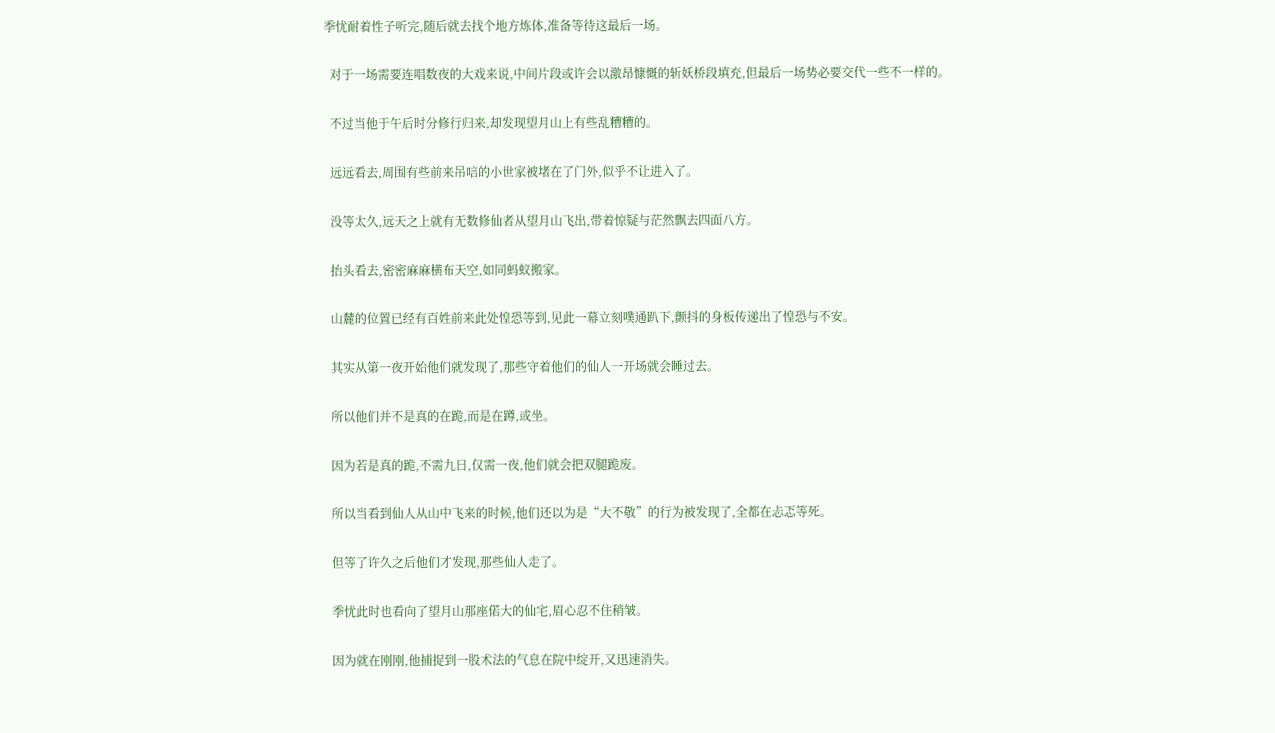季忧耐着性子听完,随后就去找个地方炼体,准备等待这最后一场。

  对于一场需要连唱数夜的大戏来说,中间片段或许会以激昂慷慨的斩妖桥段填充,但最后一场势必要交代一些不一样的。

  不过当他于午后时分修行归来,却发现望月山上有些乱糟糟的。

  远远看去,周围有些前来吊唁的小世家被堵在了门外,似乎不让进入了。

  没等太久,远天之上就有无数修仙者从望月山飞出,带着惊疑与茫然飘去四面八方。

  抬头看去,密密麻麻横布天空,如同蚂蚁搬家。

  山麓的位置已经有百姓前来此处惶恐等到,见此一幕立刻噗通趴下,颤抖的身板传递出了惶恐与不安。

  其实从第一夜开始他们就发现了,那些守着他们的仙人一开场就会睡过去。

  所以他们并不是真的在跪,而是在蹲,或坐。

  因为若是真的跪,不需九日,仅需一夜,他们就会把双腿跪废。

  所以当看到仙人从山中飞来的时候,他们还以为是“大不敬”的行为被发现了,全都在忐忑等死。

  但等了许久之后他们才发现,那些仙人走了。

  季忧此时也看向了望月山那座偌大的仙宅,眉心忍不住稍皱。

  因为就在刚刚,他捕捉到一股术法的气息在院中绽开,又迅速消失。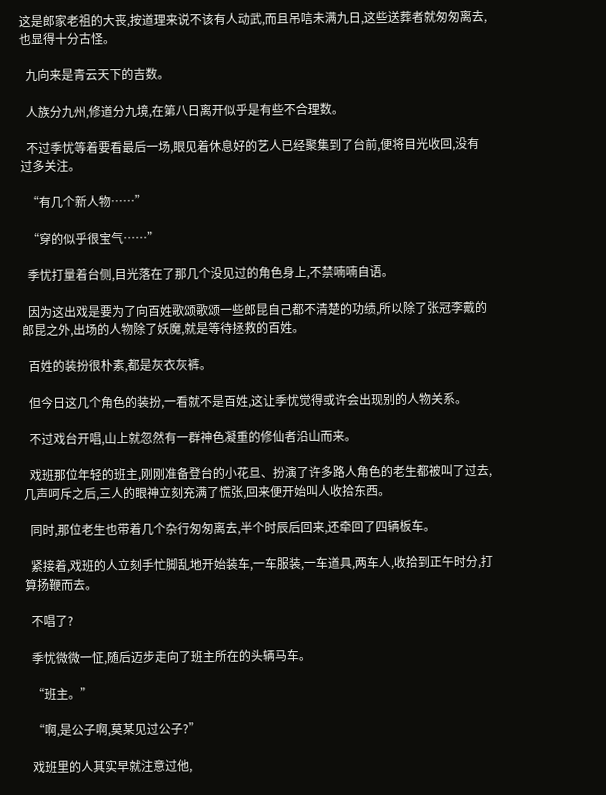这是郎家老祖的大丧,按道理来说不该有人动武,而且吊唁未满九日,这些送葬者就匆匆离去,也显得十分古怪。

  九向来是青云天下的吉数。

  人族分九州,修道分九境,在第八日离开似乎是有些不合理数。

  不过季忧等着要看最后一场,眼见着休息好的艺人已经聚集到了台前,便将目光收回,没有过多关注。

  “有几个新人物……”

  “穿的似乎很宝气……”

  季忧打量着台侧,目光落在了那几个没见过的角色身上,不禁喃喃自语。

  因为这出戏是要为了向百姓歌颂歌颂一些郎昆自己都不清楚的功绩,所以除了张冠李戴的郎昆之外,出场的人物除了妖魔,就是等待拯救的百姓。

  百姓的装扮很朴素,都是灰衣灰裤。

  但今日这几个角色的装扮,一看就不是百姓,这让季忧觉得或许会出现别的人物关系。

  不过戏台开唱,山上就忽然有一群神色凝重的修仙者沿山而来。

  戏班那位年轻的班主,刚刚准备登台的小花旦、扮演了许多路人角色的老生都被叫了过去,几声呵斥之后,三人的眼神立刻充满了慌张,回来便开始叫人收拾东西。

  同时,那位老生也带着几个杂行匆匆离去,半个时辰后回来,还牵回了四辆板车。

  紧接着,戏班的人立刻手忙脚乱地开始装车,一车服装,一车道具,两车人,收拾到正午时分,打算扬鞭而去。

  不唱了?

  季忧微微一怔,随后迈步走向了班主所在的头辆马车。

  “班主。”

  “啊,是公子啊,莫某见过公子?”

  戏班里的人其实早就注意过他,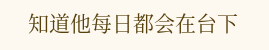知道他每日都会在台下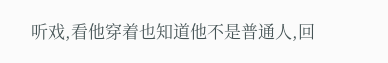听戏,看他穿着也知道他不是普通人,回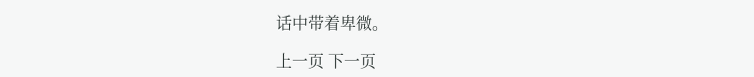话中带着卑微。

上一页 下一页